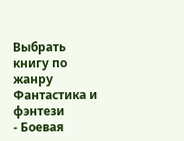Выбрать книгу по жанру
Фантастика и фэнтези
- Боевая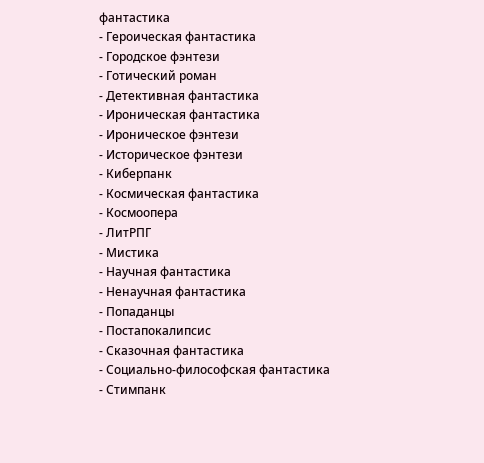фантастика
- Героическая фантастика
- Городское фэнтези
- Готический роман
- Детективная фантастика
- Ироническая фантастика
- Ироническое фэнтези
- Историческое фэнтези
- Киберпанк
- Космическая фантастика
- Космоопера
- ЛитРПГ
- Мистика
- Научная фантастика
- Ненаучная фантастика
- Попаданцы
- Постапокалипсис
- Сказочная фантастика
- Социально-философская фантастика
- Стимпанк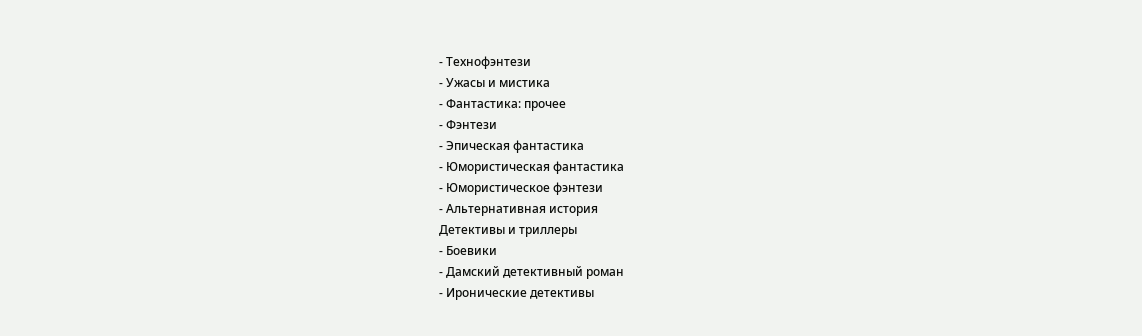- Технофэнтези
- Ужасы и мистика
- Фантастика: прочее
- Фэнтези
- Эпическая фантастика
- Юмористическая фантастика
- Юмористическое фэнтези
- Альтернативная история
Детективы и триллеры
- Боевики
- Дамский детективный роман
- Иронические детективы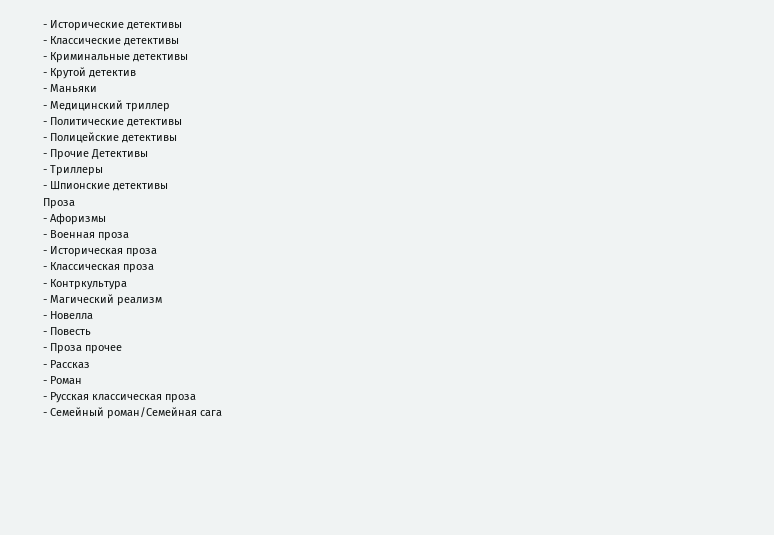- Исторические детективы
- Классические детективы
- Криминальные детективы
- Крутой детектив
- Маньяки
- Медицинский триллер
- Политические детективы
- Полицейские детективы
- Прочие Детективы
- Триллеры
- Шпионские детективы
Проза
- Афоризмы
- Военная проза
- Историческая проза
- Классическая проза
- Контркультура
- Магический реализм
- Новелла
- Повесть
- Проза прочее
- Рассказ
- Роман
- Русская классическая проза
- Семейный роман/Семейная сага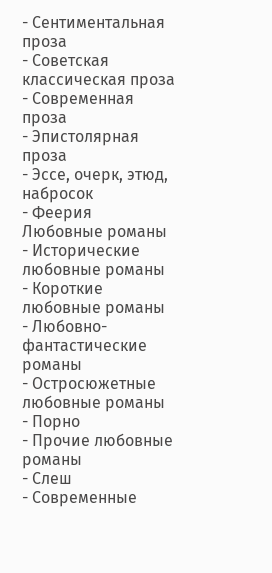- Сентиментальная проза
- Советская классическая проза
- Современная проза
- Эпистолярная проза
- Эссе, очерк, этюд, набросок
- Феерия
Любовные романы
- Исторические любовные романы
- Короткие любовные романы
- Любовно-фантастические романы
- Остросюжетные любовные романы
- Порно
- Прочие любовные романы
- Слеш
- Современные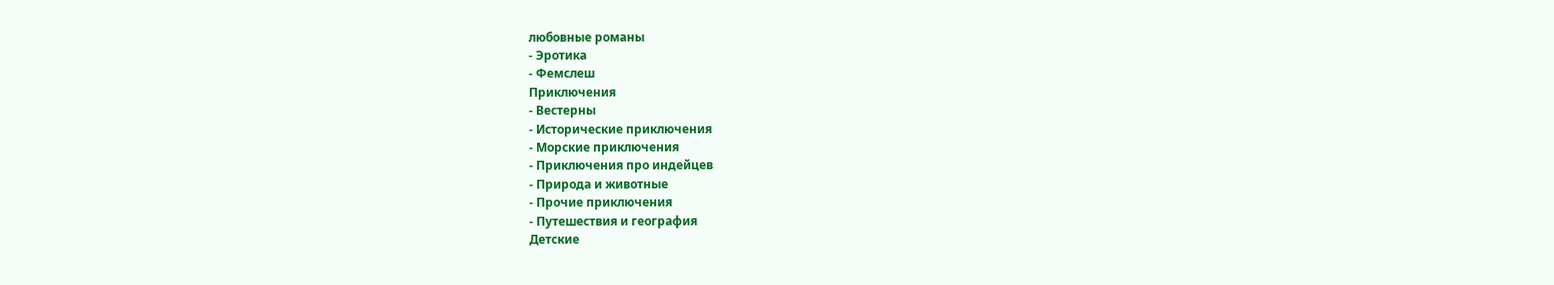любовные романы
- Эротика
- Фемслеш
Приключения
- Вестерны
- Исторические приключения
- Морские приключения
- Приключения про индейцев
- Природа и животные
- Прочие приключения
- Путешествия и география
Детские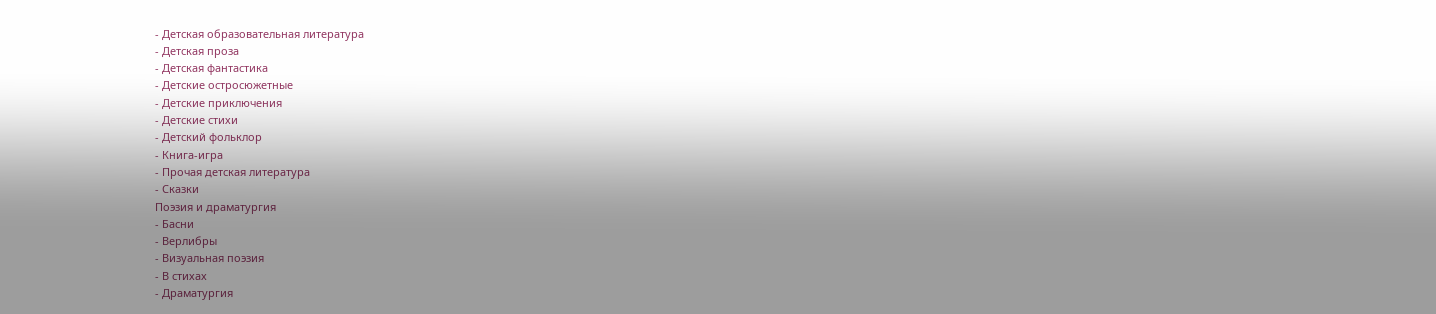- Детская образовательная литература
- Детская проза
- Детская фантастика
- Детские остросюжетные
- Детские приключения
- Детские стихи
- Детский фольклор
- Книга-игра
- Прочая детская литература
- Сказки
Поэзия и драматургия
- Басни
- Верлибры
- Визуальная поэзия
- В стихах
- Драматургия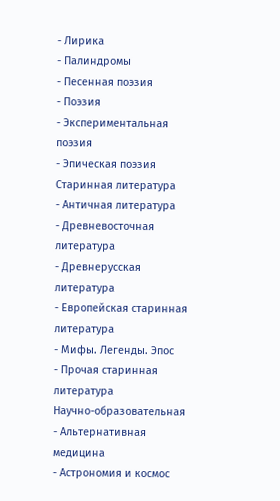- Лирика
- Палиндромы
- Песенная поэзия
- Поэзия
- Экспериментальная поэзия
- Эпическая поэзия
Старинная литература
- Античная литература
- Древневосточная литература
- Древнерусская литература
- Европейская старинная литература
- Мифы. Легенды. Эпос
- Прочая старинная литература
Научно-образовательная
- Альтернативная медицина
- Астрономия и космос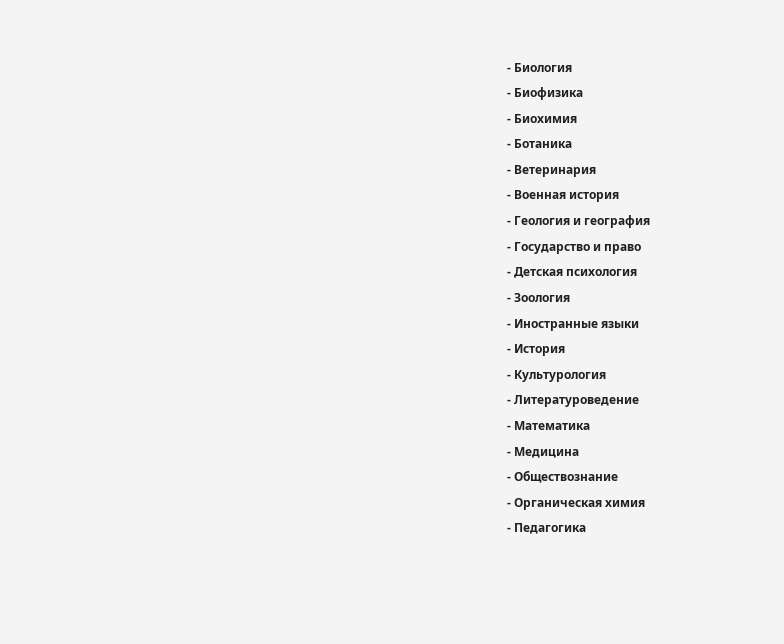- Биология
- Биофизика
- Биохимия
- Ботаника
- Ветеринария
- Военная история
- Геология и география
- Государство и право
- Детская психология
- Зоология
- Иностранные языки
- История
- Культурология
- Литературоведение
- Математика
- Медицина
- Обществознание
- Органическая химия
- Педагогика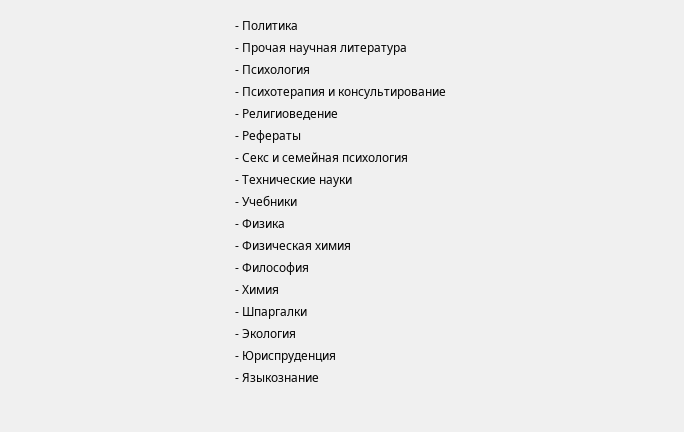- Политика
- Прочая научная литература
- Психология
- Психотерапия и консультирование
- Религиоведение
- Рефераты
- Секс и семейная психология
- Технические науки
- Учебники
- Физика
- Физическая химия
- Философия
- Химия
- Шпаргалки
- Экология
- Юриспруденция
- Языкознание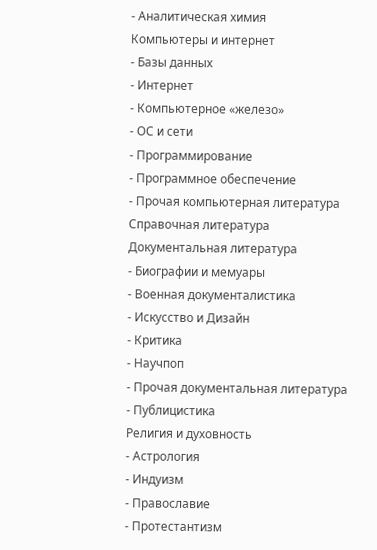- Аналитическая химия
Компьютеры и интернет
- Базы данных
- Интернет
- Компьютерное «железо»
- ОС и сети
- Программирование
- Программное обеспечение
- Прочая компьютерная литература
Справочная литература
Документальная литература
- Биографии и мемуары
- Военная документалистика
- Искусство и Дизайн
- Критика
- Научпоп
- Прочая документальная литература
- Публицистика
Религия и духовность
- Астрология
- Индуизм
- Православие
- Протестантизм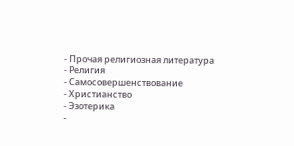- Прочая религиозная литература
- Религия
- Самосовершенствование
- Христианство
- Эзотерика
-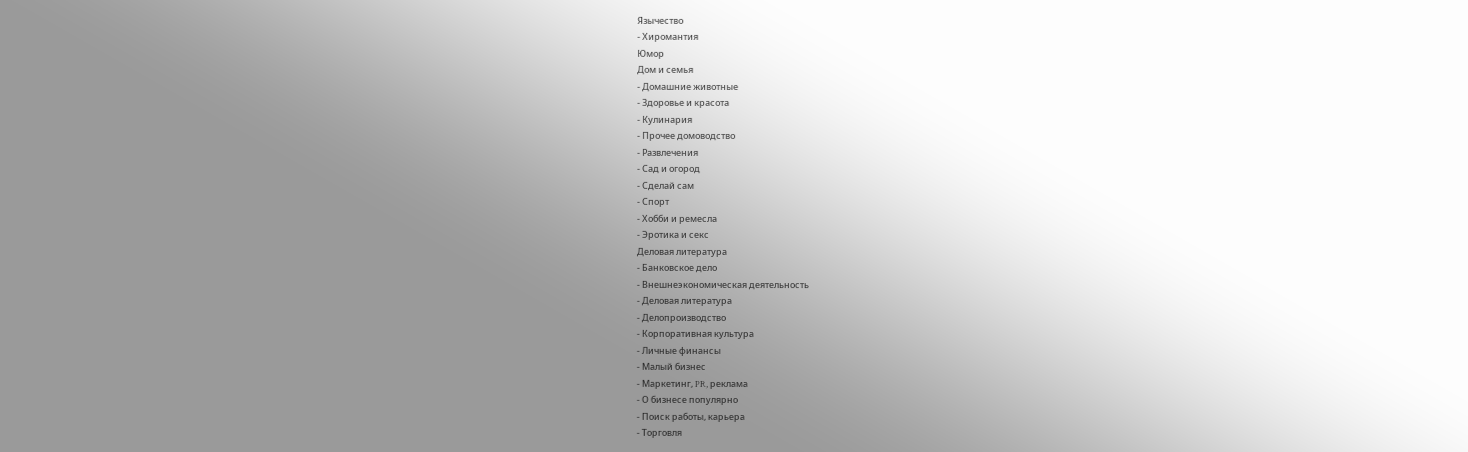Язычество
- Хиромантия
Юмор
Дом и семья
- Домашние животные
- Здоровье и красота
- Кулинария
- Прочее домоводство
- Развлечения
- Сад и огород
- Сделай сам
- Спорт
- Хобби и ремесла
- Эротика и секс
Деловая литература
- Банковское дело
- Внешнеэкономическая деятельность
- Деловая литература
- Делопроизводство
- Корпоративная культура
- Личные финансы
- Малый бизнес
- Маркетинг, PR, реклама
- О бизнесе популярно
- Поиск работы, карьера
- Торговля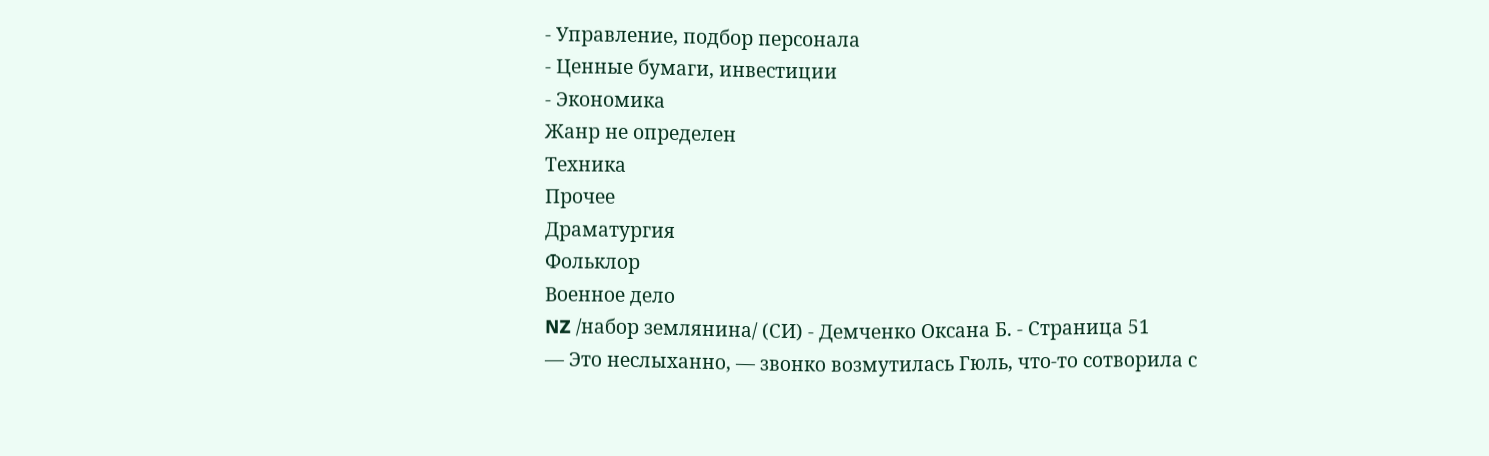- Управление, подбор персонала
- Ценные бумаги, инвестиции
- Экономика
Жанр не определен
Техника
Прочее
Драматургия
Фольклор
Военное дело
NZ /набор землянина/ (СИ) - Демченко Оксана Б. - Страница 51
— Это неслыханно, — звонко возмутилась Гюль, что-то сотворила с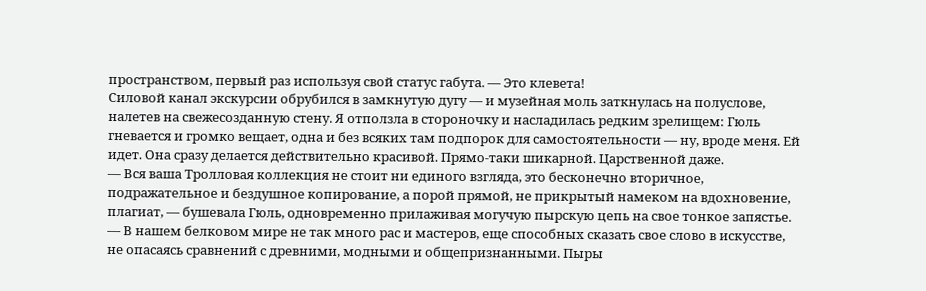пространством, первый раз используя свой статус габута. — Это клевета!
Силовой канал экскурсии обрубился в замкнутую дугу — и музейная моль заткнулась на полуслове, налетев на свежесозданную стену. Я отползла в стороночку и насладилась редким зрелищем: Гюль гневается и громко вещает, одна и без всяких там подпорок для самостоятельности — ну, вроде меня. Ей идет. Она сразу делается действительно красивой. Прямо-таки шикарной. Царственной даже.
— Вся ваша Тролловая коллекция не стоит ни единого взгляда, это бесконечно вторичное, подражательное и бездушное копирование, а порой прямой, не прикрытый намеком на вдохновение, плагиат, — бушевала Гюль, одновременно прилаживая могучую пырскую цепь на свое тонкое запястье. — В нашем белковом мире не так много рас и мастеров, еще способных сказать свое слово в искусстве, не опасаясь сравнений с древними, модными и общепризнанными. Пыры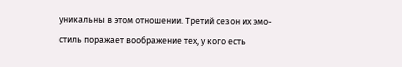уникальны в этом отношении. Третий сезон их эмо-стиль поражает воображение тех, у кого есть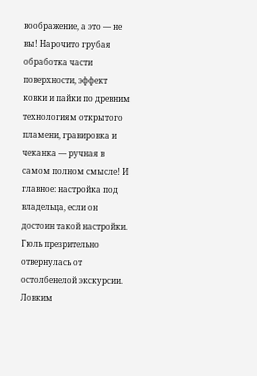воображение, а это — не вы! Нарочито грубая обработка части поверхности, эффект ковки и пайки по древним технологиям открытого пламени, гравировка и чеканка — ручная в самом полном смысле! И главное: настройка под владельца, если он достоин такой настройки.
Гюль презрительно отвернулась от остолбенелой экскурсии. Ловким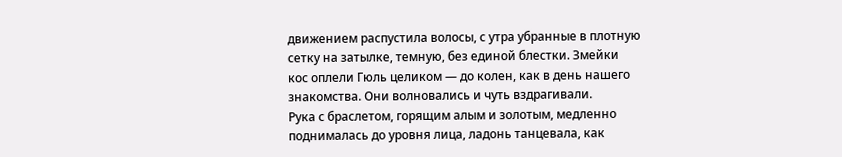движением распустила волосы, с утра убранные в плотную сетку на затылке, темную, без единой блестки. Змейки кос оплели Гюль целиком — до колен, как в день нашего знакомства. Они волновались и чуть вздрагивали.
Рука с браслетом, горящим алым и золотым, медленно поднималась до уровня лица, ладонь танцевала, как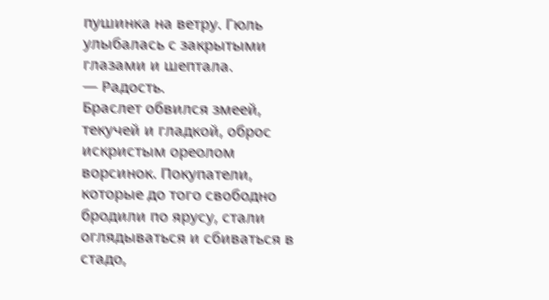пушинка на ветру. Гюль улыбалась с закрытыми глазами и шептала.
— Радость.
Браслет обвился змеей, текучей и гладкой, оброс искристым ореолом ворсинок. Покупатели, которые до того свободно бродили по ярусу, стали оглядываться и сбиваться в стадо,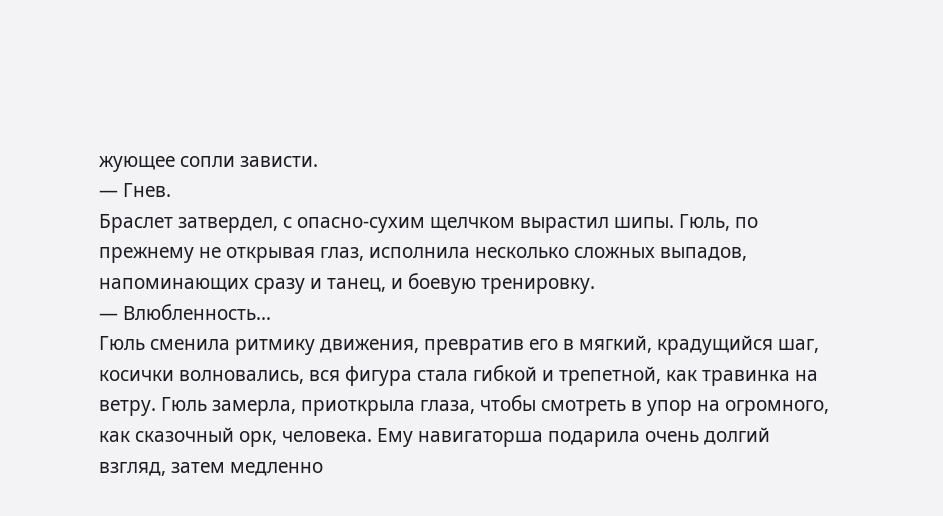жующее сопли зависти.
— Гнев.
Браслет затвердел, с опасно-сухим щелчком вырастил шипы. Гюль, по прежнему не открывая глаз, исполнила несколько сложных выпадов, напоминающих сразу и танец, и боевую тренировку.
— Влюбленность…
Гюль сменила ритмику движения, превратив его в мягкий, крадущийся шаг, косички волновались, вся фигура стала гибкой и трепетной, как травинка на ветру. Гюль замерла, приоткрыла глаза, чтобы смотреть в упор на огромного, как сказочный орк, человека. Ему навигаторша подарила очень долгий взгляд, затем медленно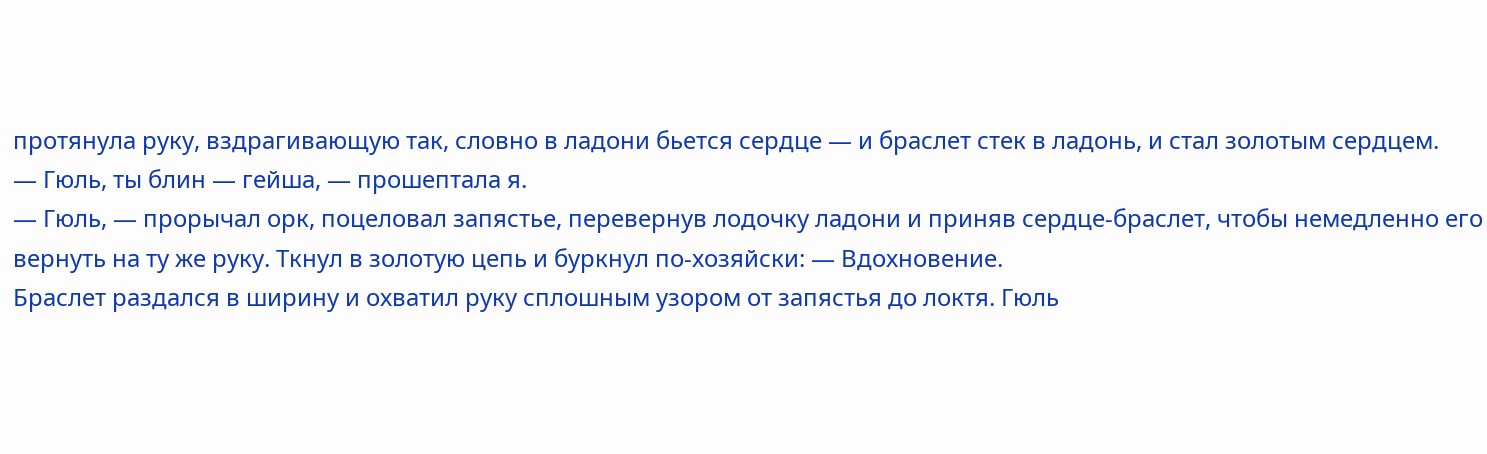протянула руку, вздрагивающую так, словно в ладони бьется сердце — и браслет стек в ладонь, и стал золотым сердцем.
— Гюль, ты блин — гейша, — прошептала я.
— Гюль, — прорычал орк, поцеловал запястье, перевернув лодочку ладони и приняв сердце-браслет, чтобы немедленно его вернуть на ту же руку. Ткнул в золотую цепь и буркнул по-хозяйски: — Вдохновение.
Браслет раздался в ширину и охватил руку сплошным узором от запястья до локтя. Гюль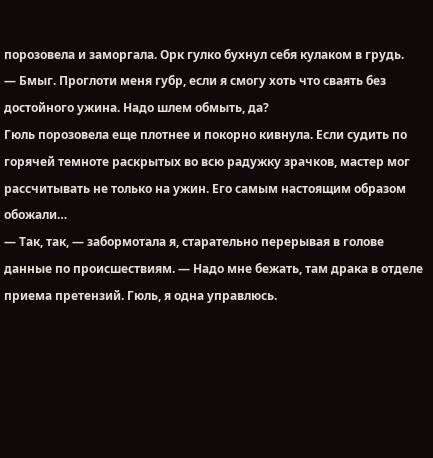порозовела и заморгала. Орк гулко бухнул себя кулаком в грудь.
— Бмыг. Проглоти меня губр, если я смогу хоть что сваять без достойного ужина. Надо шлем обмыть, да?
Гюль порозовела еще плотнее и покорно кивнула. Если судить по горячей темноте раскрытых во всю радужку зрачков, мастер мог рассчитывать не только на ужин. Его самым настоящим образом обожали…
— Так, так, — забормотала я, старательно перерывая в голове данные по происшествиям. — Надо мне бежать, там драка в отделе приема претензий. Гюль, я одна управлюсь.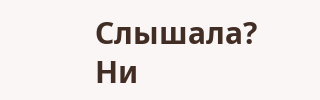Слышала?
Ни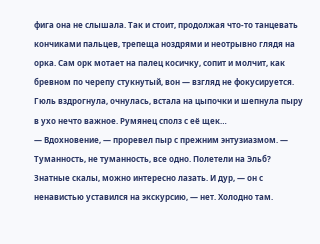фига она не слышала. Так и стоит, продолжая что-то танцевать кончиками пальцев, трепеща ноздрями и неотрывно глядя на орка. Сам орк мотает на палец косичку, сопит и молчит, как бревном по черепу стукнутый, вон — взгляд не фокусируется. Гюль вздрогнула, очнулась, встала на цыпочки и шепнула пыру в ухо нечто важное. Румянец сполз с её щек…
— Вдохновение, — проревел пыр с прежним энтузиазмом. — Туманность, не туманность, все одно. Полетели на Эльб? Знатные скалы, можно интересно лазать. И дур, — он с ненавистью уставился на экскурсию, — нет. Холодно там.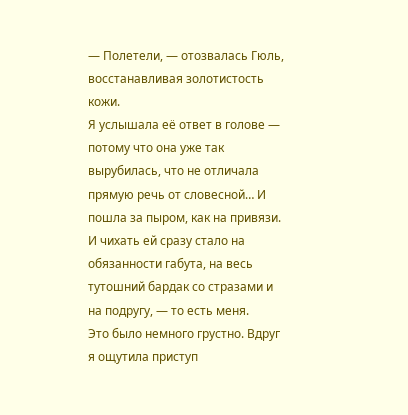— Полетели, — отозвалась Гюль, восстанавливая золотистость кожи.
Я услышала её ответ в голове — потому что она уже так вырубилась, что не отличала прямую речь от словесной… И пошла за пыром, как на привязи. И чихать ей сразу стало на обязанности габута, на весь тутошний бардак со стразами и на подругу, — то есть меня.
Это было немного грустно. Вдруг я ощутила приступ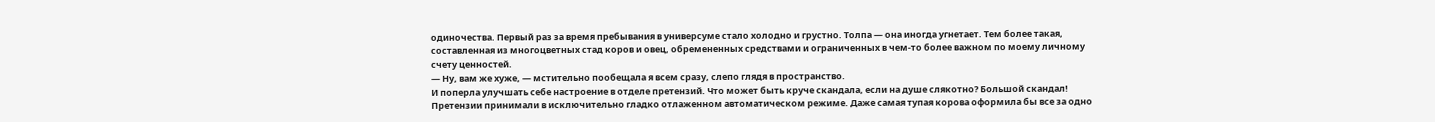одиночества. Первый раз за время пребывания в универсуме стало холодно и грустно. Толпа — она иногда угнетает. Тем более такая, составленная из многоцветных стад коров и овец, обремененных средствами и ограниченных в чем-то более важном по моему личному счету ценностей.
— Ну, вам же хуже, — мстительно пообещала я всем сразу, слепо глядя в пространство.
И поперла улучшать себе настроение в отделе претензий. Что может быть круче скандала, если на душе слякотно? Большой скандал!
Претензии принимали в исключительно гладко отлаженном автоматическом режиме. Даже самая тупая корова оформила бы все за одно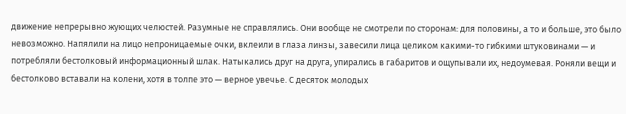движение непрерывно жующих челюстей. Разумные не справлялись. Они вообще не смотрели по сторонам: для половины, а то и больше, это было невозможно. Напялили на лицо непроницаемые очки, вклеили в глаза линзы, завесили лица целиком какими-то гибкими штуковинами — и потребляли бестолковый информационный шлак. Натыкались друг на друга, упирались в габаритов и ощупывали их, недоумевая. Роняли вещи и бестолково вставали на колени, хотя в толпе это — верное увечье. С десяток молодых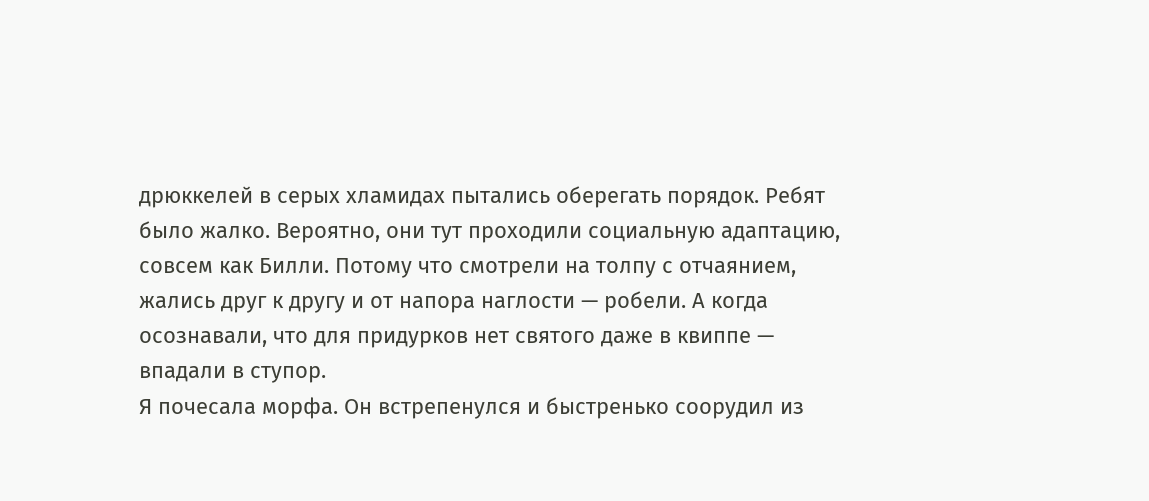дрюккелей в серых хламидах пытались оберегать порядок. Ребят было жалко. Вероятно, они тут проходили социальную адаптацию, совсем как Билли. Потому что смотрели на толпу с отчаянием, жались друг к другу и от напора наглости — робели. А когда осознавали, что для придурков нет святого даже в квиппе — впадали в ступор.
Я почесала морфа. Он встрепенулся и быстренько соорудил из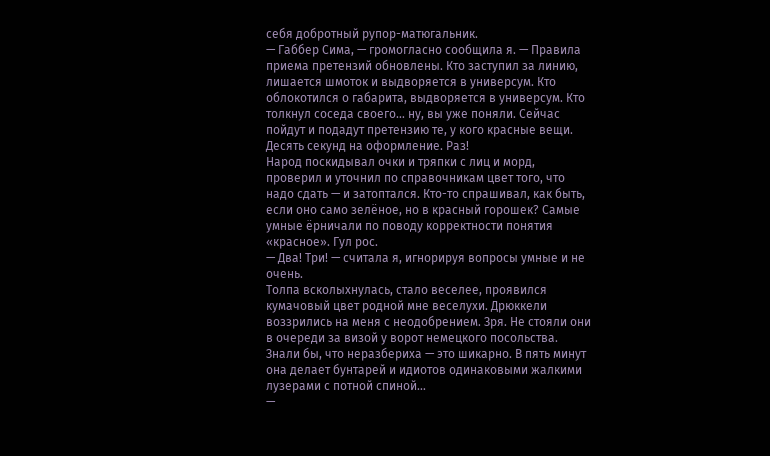себя добротный рупор-матюгальник.
— Габбер Сима, — громогласно сообщила я. — Правила приема претензий обновлены. Кто заступил за линию, лишается шмоток и выдворяется в универсум. Кто облокотился о габарита, выдворяется в универсум. Кто толкнул соседа своего… ну, вы уже поняли. Сейчас пойдут и подадут претензию те, у кого красные вещи. Десять секунд на оформление. Раз!
Народ поскидывал очки и тряпки с лиц и морд, проверил и уточнил по справочникам цвет того, что надо сдать — и затоптался. Кто-то спрашивал, как быть, если оно само зелёное, но в красный горошек? Самые умные ёрничали по поводу корректности понятия «красное». Гул рос.
— Два! Три! — считала я, игнорируя вопросы умные и не очень.
Толпа всколыхнулась, стало веселее, проявился кумачовый цвет родной мне веселухи. Дрюккели воззрились на меня с неодобрением. Зря. Не стояли они в очереди за визой у ворот немецкого посольства. Знали бы, что неразбериха — это шикарно. В пять минут она делает бунтарей и идиотов одинаковыми жалкими лузерами с потной спиной…
—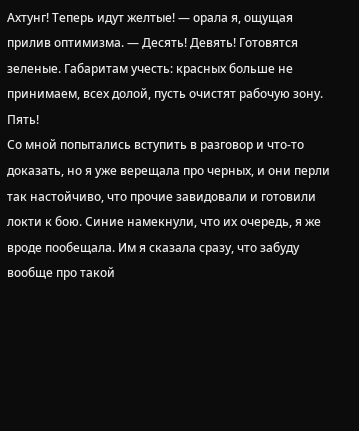Ахтунг! Теперь идут желтые! — орала я, ощущая прилив оптимизма. — Десять! Девять! Готовятся зеленые. Габаритам учесть: красных больше не принимаем, всех долой, пусть очистят рабочую зону. Пять!
Со мной попытались вступить в разговор и что-то доказать, но я уже верещала про черных, и они перли так настойчиво, что прочие завидовали и готовили локти к бою. Синие намекнули, что их очередь, я же вроде пообещала. Им я сказала сразу, что забуду вообще про такой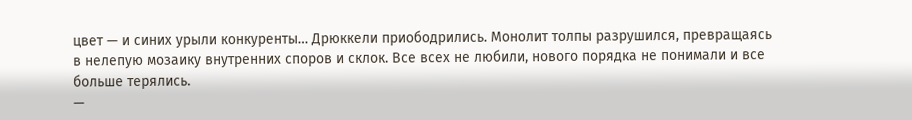цвет — и синих урыли конкуренты… Дрюккели приободрились. Монолит толпы разрушился, превращаясь в нелепую мозаику внутренних споров и склок. Все всех не любили, нового порядка не понимали и все больше терялись.
—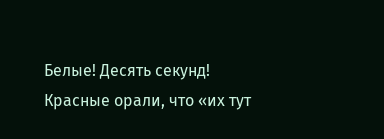Белые! Десять секунд!
Красные орали, что «их тут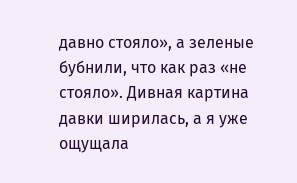давно стояло», а зеленые бубнили, что как раз «не стояло». Дивная картина давки ширилась, а я уже ощущала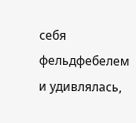себя фельдфебелем и удивлялась,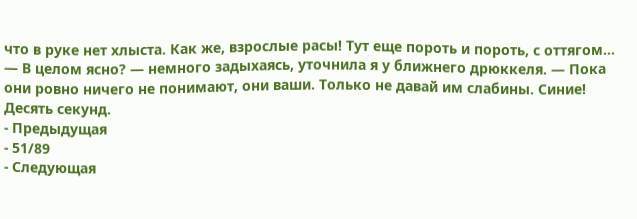что в руке нет хлыста. Как же, взрослые расы! Тут еще пороть и пороть, с оттягом…
— В целом ясно? — немного задыхаясь, уточнила я у ближнего дрюккеля. — Пока они ровно ничего не понимают, они ваши. Только не давай им слабины. Синие! Десять секунд.
- Предыдущая
- 51/89
- Следующая